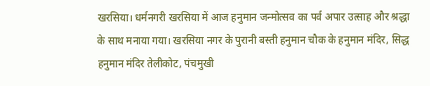खरसिया। धर्मनगरी खरसिया में आज हनुमान जन्मोत्सव का पर्व अपार उत्साह और श्रद्धा के साथ मनाया गया। खरसिया नगर के पुरानी बस्ती हनुमान चौक के हनुमान मंदिर, सिद्ध हनुमान मंदिर तेलीकोट, पंचमुखी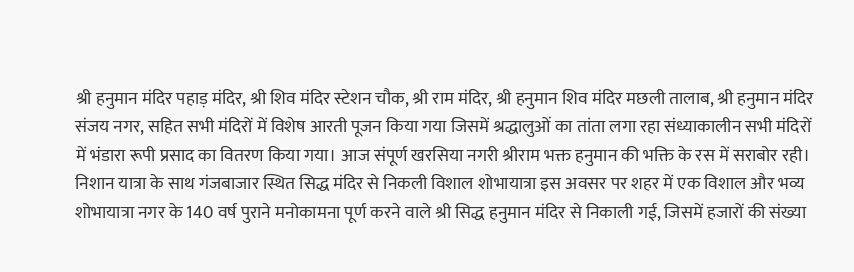श्री हनुमान मंदिर पहाड़ मंदिर, श्री शिव मंदिर स्टेशन चौक, श्री राम मंदिर, श्री हनुमान शिव मंदिर मछली तालाब, श्री हनुमान मंदिर संजय नगर, सहित सभी मंदिरों में विशेष आरती पूजन किया गया जिसमें श्रद्धालुओं का तांता लगा रहा संध्याकालीन सभी मंदिरों में भंडारा रूपी प्रसाद का वितरण किया गया। आज संपूर्ण खरसिया नगरी श्रीराम भक्त हनुमान की भक्ति के रस में सराबोर रही।
निशान यात्रा के साथ गंजबाजार स्थित सिद्ध मंदिर से निकली विशाल शोभायात्रा इस अवसर पर शहर में एक विशाल और भव्य शोभायात्रा नगर के 140 वर्ष पुराने मनोकामना पूर्ण करने वाले श्री सिद्ध हनुमान मंदिर से निकाली गई, जिसमें हजारों की संख्या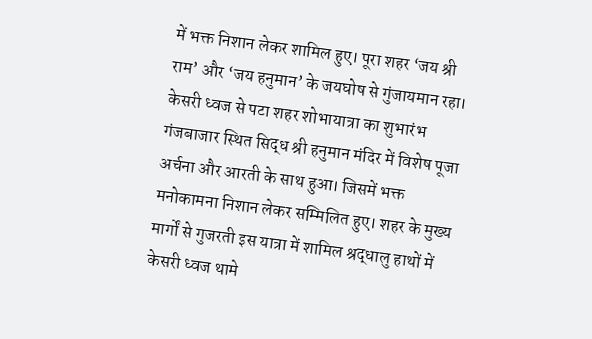में भक्त निशान लेकर शामिल हुए। पूरा शहर ‘जय श्री राम’ और ‘जय हनुमान’ के जयघोष से गुंजायमान रहा। केसरी ध्वज से पटा शहर शोभायात्रा का शुभारंभ गंजबाजार स्थित सिद्ध श्री हनुमान मंदिर में विशेष पूजा अर्चना और आरती के साथ हुआ। जिसमें भक्त मनोकामना निशान लेकर सम्मिलित हुए। शहर के मुख्य मार्गों से गुजरती इस यात्रा में शामिल श्रद्धालु हाथों में केसरी ध्वज थामे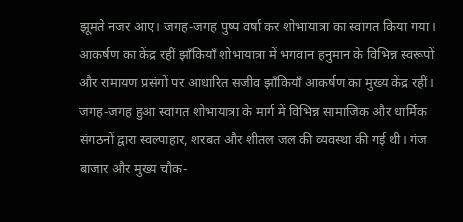झूमते नजर आए। जगह-जगह पुष्प वर्षा कर शोभायात्रा का स्वागत किया गया। आकर्षण का केंद्र रहीं झाँकियाँ शोभायात्रा में भगवान हनुमान के विभिन्न स्वरूपों और रामायण प्रसंगों पर आधारित सजीव झाँकियाँ आकर्षण का मुख्य केंद्र रहीं। जगह-जगह हुआ स्वागत शोभायात्रा के मार्ग में विभिन्न सामाजिक और धार्मिक संगठनों द्वारा स्वल्पाहार, शरबत और शीतल जल की व्यवस्था की गई थी। गंज बाजार और मुख्य चौक-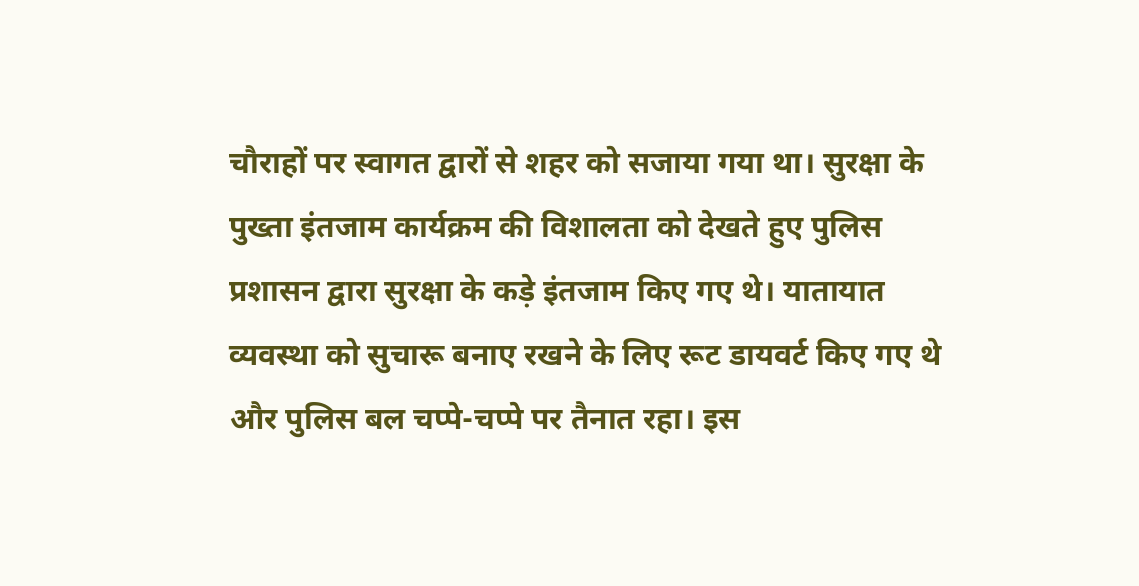चौराहों पर स्वागत द्वारों से शहर को सजाया गया था। सुरक्षा के पुख्ता इंतजाम कार्यक्रम की विशालता को देखते हुए पुलिस प्रशासन द्वारा सुरक्षा के कड़े इंतजाम किए गए थे। यातायात व्यवस्था को सुचारू बनाए रखने के लिए रूट डायवर्ट किए गए थे और पुलिस बल चप्पे-चप्पे पर तैनात रहा। इस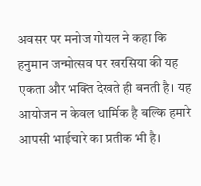अवसर पर मनोज गोयल ने कहा कि हनुमान जन्मोत्सव पर खरसिया की यह एकता और भक्ति देखते ही बनती है। यह आयोजन न केवल धार्मिक है बल्कि हमारे आपसी भाईचारे का प्रतीक भी है।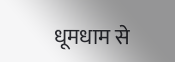धूमधाम से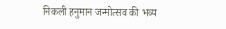निकली हनुमान जन्मोत्सव की भव्य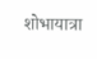शोभायात्रा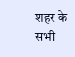शहर के सभी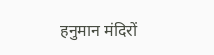हनुमान मंदिरों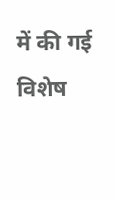में की गई विशेष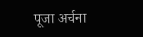पूजा अर्चना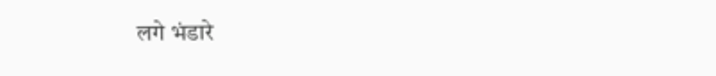लगे भंडारे